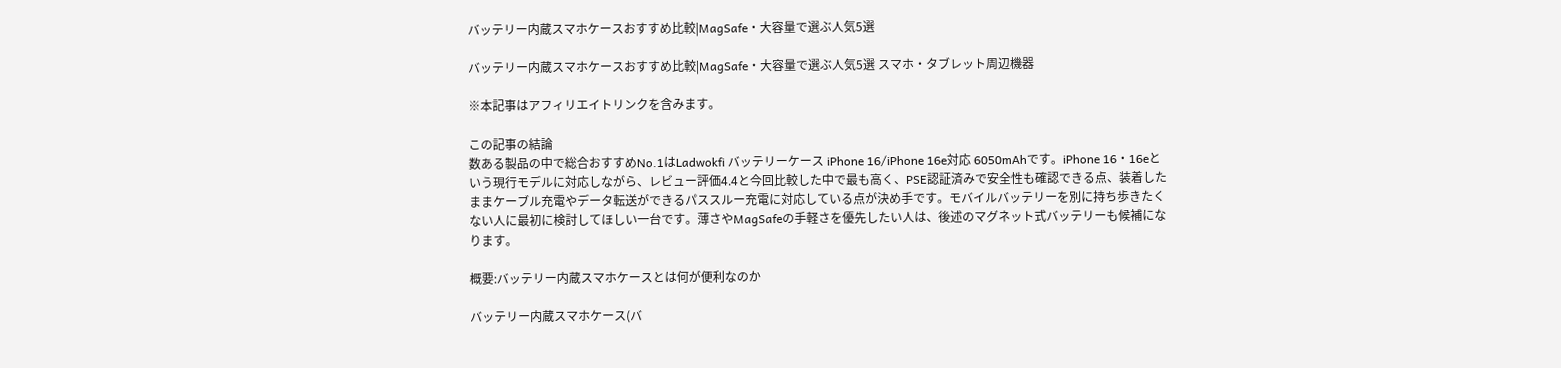バッテリー内蔵スマホケースおすすめ比較|MagSafe・大容量で選ぶ人気5選

バッテリー内蔵スマホケースおすすめ比較|MagSafe・大容量で選ぶ人気5選 スマホ・タブレット周辺機器

※本記事はアフィリエイトリンクを含みます。

この記事の結論
数ある製品の中で総合おすすめNo.1はLadwokfi バッテリーケース iPhone 16/iPhone 16e対応 6050mAhです。iPhone 16・16eという現行モデルに対応しながら、レビュー評価4.4と今回比較した中で最も高く、PSE認証済みで安全性も確認できる点、装着したままケーブル充電やデータ転送ができるパススルー充電に対応している点が決め手です。モバイルバッテリーを別に持ち歩きたくない人に最初に検討してほしい一台です。薄さやMagSafeの手軽さを優先したい人は、後述のマグネット式バッテリーも候補になります。

概要:バッテリー内蔵スマホケースとは何が便利なのか

バッテリー内蔵スマホケース(バ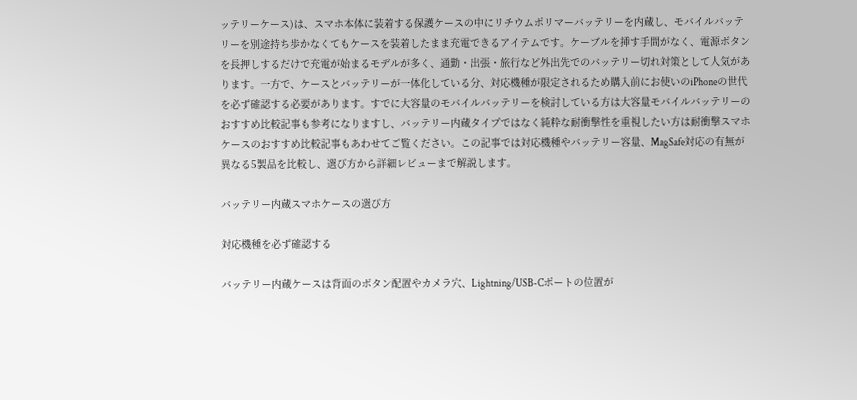ッテリーケース)は、スマホ本体に装着する保護ケースの中にリチウムポリマーバッテリーを内蔵し、モバイルバッテリーを別途持ち歩かなくてもケースを装着したまま充電できるアイテムです。ケーブルを挿す手間がなく、電源ボタンを長押しするだけで充電が始まるモデルが多く、通勤・出張・旅行など外出先でのバッテリー切れ対策として人気があります。一方で、ケースとバッテリーが一体化している分、対応機種が限定されるため購入前にお使いのiPhoneの世代を必ず確認する必要があります。すでに大容量のモバイルバッテリーを検討している方は大容量モバイルバッテリーのおすすめ比較記事も参考になりますし、バッテリー内蔵タイプではなく純粋な耐衝撃性を重視したい方は耐衝撃スマホケースのおすすめ比較記事もあわせてご覧ください。この記事では対応機種やバッテリー容量、MagSafe対応の有無が異なる5製品を比較し、選び方から詳細レビューまで解説します。

バッテリー内蔵スマホケースの選び方

対応機種を必ず確認する

バッテリー内蔵ケースは背面のボタン配置やカメラ穴、Lightning/USB-Cポートの位置が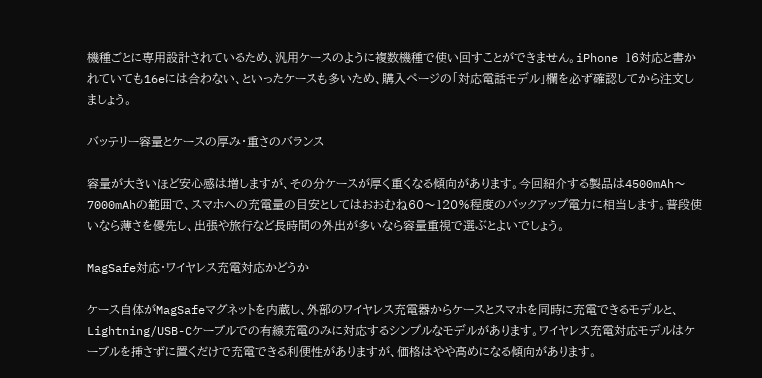機種ごとに専用設計されているため、汎用ケースのように複数機種で使い回すことができません。iPhone 16対応と書かれていても16eには合わない、といったケースも多いため、購入ページの「対応電話モデル」欄を必ず確認してから注文しましょう。

バッテリー容量とケースの厚み・重さのバランス

容量が大きいほど安心感は増しますが、その分ケースが厚く重くなる傾向があります。今回紹介する製品は4500mAh〜7000mAhの範囲で、スマホへの充電量の目安としてはおおむね60〜120%程度のバックアップ電力に相当します。普段使いなら薄さを優先し、出張や旅行など長時間の外出が多いなら容量重視で選ぶとよいでしょう。

MagSafe対応・ワイヤレス充電対応かどうか

ケース自体がMagSafeマグネットを内蔵し、外部のワイヤレス充電器からケースとスマホを同時に充電できるモデルと、Lightning/USB-Cケーブルでの有線充電のみに対応するシンプルなモデルがあります。ワイヤレス充電対応モデルはケーブルを挿さずに置くだけで充電できる利便性がありますが、価格はやや高めになる傾向があります。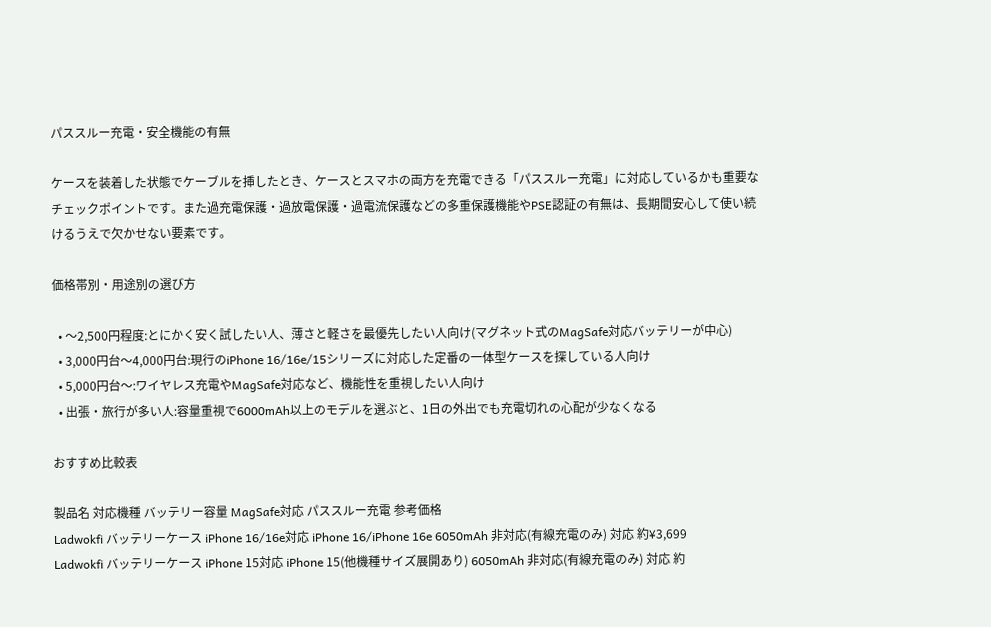パススルー充電・安全機能の有無

ケースを装着した状態でケーブルを挿したとき、ケースとスマホの両方を充電できる「パススルー充電」に対応しているかも重要なチェックポイントです。また過充電保護・過放電保護・過電流保護などの多重保護機能やPSE認証の有無は、長期間安心して使い続けるうえで欠かせない要素です。

価格帯別・用途別の選び方

  • 〜2,500円程度:とにかく安く試したい人、薄さと軽さを最優先したい人向け(マグネット式のMagSafe対応バッテリーが中心)
  • 3,000円台〜4,000円台:現行のiPhone 16/16e/15シリーズに対応した定番の一体型ケースを探している人向け
  • 5,000円台〜:ワイヤレス充電やMagSafe対応など、機能性を重視したい人向け
  • 出張・旅行が多い人:容量重視で6000mAh以上のモデルを選ぶと、1日の外出でも充電切れの心配が少なくなる

おすすめ比較表

製品名 対応機種 バッテリー容量 MagSafe対応 パススルー充電 参考価格
Ladwokfi バッテリーケース iPhone 16/16e対応 iPhone 16/iPhone 16e 6050mAh 非対応(有線充電のみ) 対応 約¥3,699
Ladwokfi バッテリーケース iPhone 15対応 iPhone 15(他機種サイズ展開あり) 6050mAh 非対応(有線充電のみ) 対応 約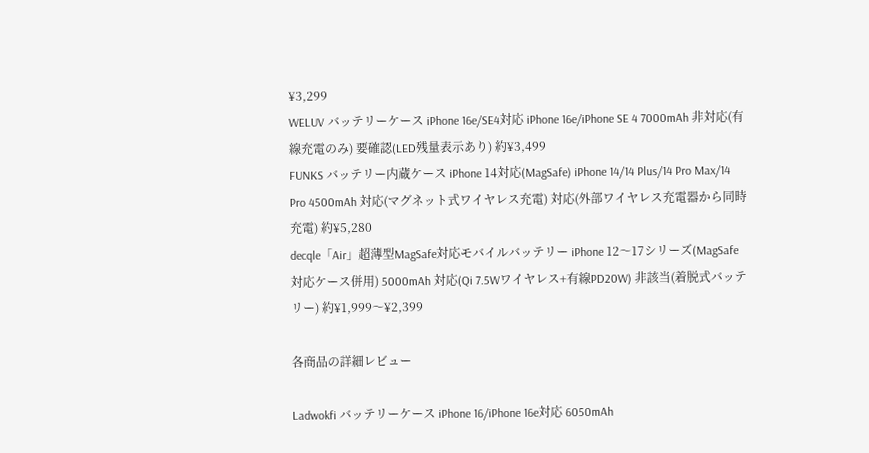¥3,299
WELUV バッテリーケース iPhone 16e/SE4対応 iPhone 16e/iPhone SE 4 7000mAh 非対応(有線充電のみ) 要確認(LED残量表示あり) 約¥3,499
FUNKS バッテリー内蔵ケース iPhone 14対応(MagSafe) iPhone 14/14 Plus/14 Pro Max/14 Pro 4500mAh 対応(マグネット式ワイヤレス充電) 対応(外部ワイヤレス充電器から同時充電) 約¥5,280
decqle「Air」超薄型MagSafe対応モバイルバッテリー iPhone 12〜17シリーズ(MagSafe対応ケース併用) 5000mAh 対応(Qi 7.5Wワイヤレス+有線PD20W) 非該当(着脱式バッテリー) 約¥1,999〜¥2,399

各商品の詳細レビュー

Ladwokfi バッテリーケース iPhone 16/iPhone 16e対応 6050mAh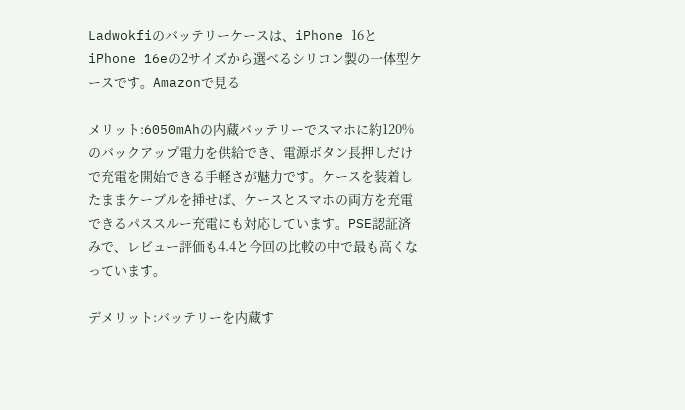Ladwokfiのバッテリーケースは、iPhone 16とiPhone 16eの2サイズから選べるシリコン製の一体型ケースです。Amazonで見る

メリット:6050mAhの内蔵バッテリーでスマホに約120%のバックアップ電力を供給でき、電源ボタン長押しだけで充電を開始できる手軽さが魅力です。ケースを装着したままケーブルを挿せば、ケースとスマホの両方を充電できるパススルー充電にも対応しています。PSE認証済みで、レビュー評価も4.4と今回の比較の中で最も高くなっています。

デメリット:バッテリーを内蔵す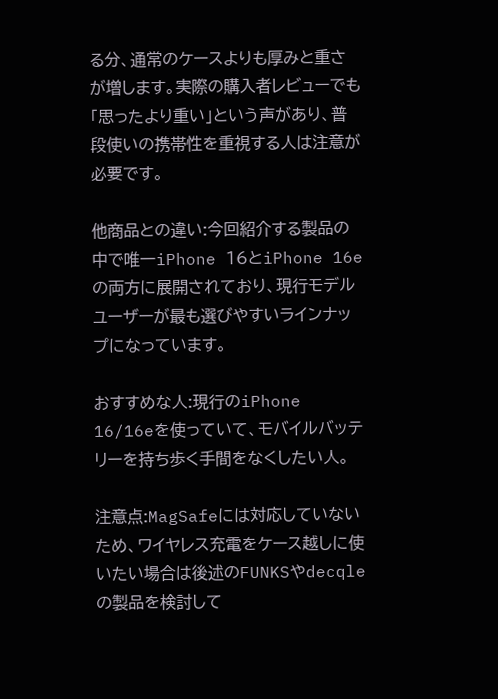る分、通常のケースよりも厚みと重さが増します。実際の購入者レビューでも「思ったより重い」という声があり、普段使いの携帯性を重視する人は注意が必要です。

他商品との違い:今回紹介する製品の中で唯一iPhone 16とiPhone 16eの両方に展開されており、現行モデルユーザーが最も選びやすいラインナップになっています。

おすすめな人:現行のiPhone 16/16eを使っていて、モバイルバッテリーを持ち歩く手間をなくしたい人。

注意点:MagSafeには対応していないため、ワイヤレス充電をケース越しに使いたい場合は後述のFUNKSやdecqleの製品を検討して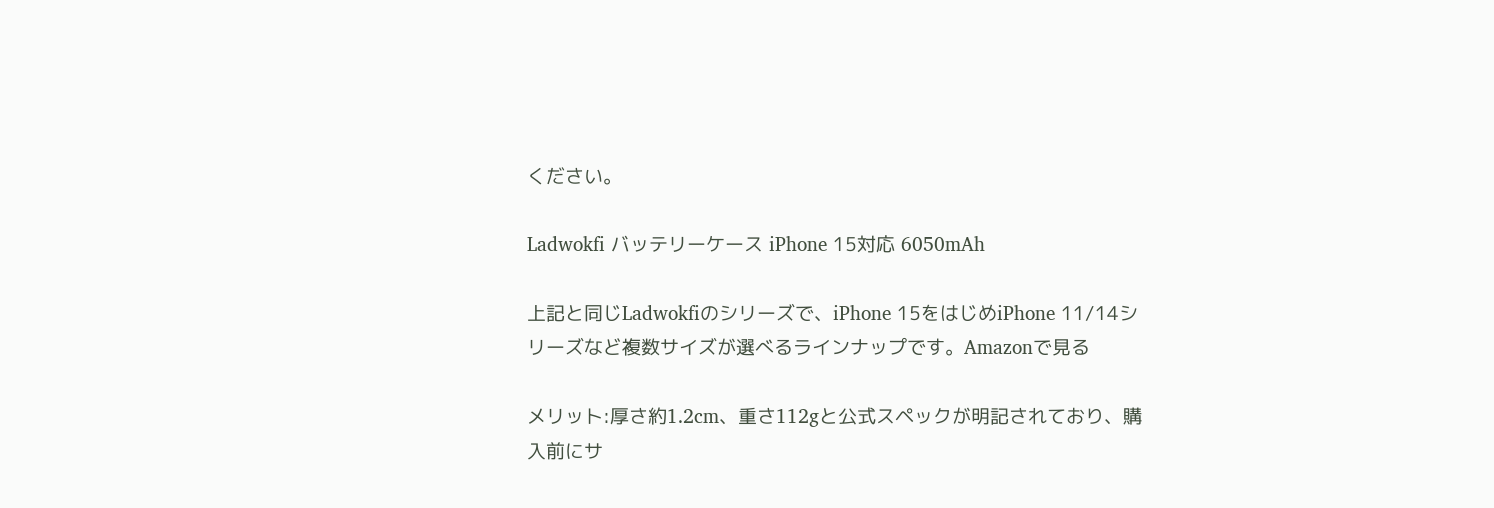ください。

Ladwokfi バッテリーケース iPhone 15対応 6050mAh

上記と同じLadwokfiのシリーズで、iPhone 15をはじめiPhone 11/14シリーズなど複数サイズが選べるラインナップです。Amazonで見る

メリット:厚さ約1.2cm、重さ112gと公式スペックが明記されており、購入前にサ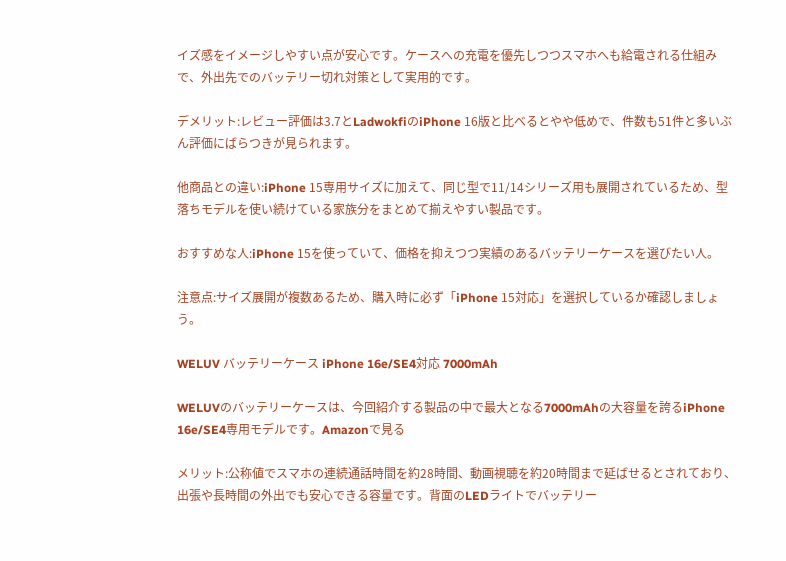イズ感をイメージしやすい点が安心です。ケースへの充電を優先しつつスマホへも給電される仕組みで、外出先でのバッテリー切れ対策として実用的です。

デメリット:レビュー評価は3.7とLadwokfiのiPhone 16版と比べるとやや低めで、件数も51件と多いぶん評価にばらつきが見られます。

他商品との違い:iPhone 15専用サイズに加えて、同じ型で11/14シリーズ用も展開されているため、型落ちモデルを使い続けている家族分をまとめて揃えやすい製品です。

おすすめな人:iPhone 15を使っていて、価格を抑えつつ実績のあるバッテリーケースを選びたい人。

注意点:サイズ展開が複数あるため、購入時に必ず「iPhone 15対応」を選択しているか確認しましょう。

WELUV バッテリーケース iPhone 16e/SE4対応 7000mAh

WELUVのバッテリーケースは、今回紹介する製品の中で最大となる7000mAhの大容量を誇るiPhone 16e/SE4専用モデルです。Amazonで見る

メリット:公称値でスマホの連続通話時間を約28時間、動画視聴を約20時間まで延ばせるとされており、出張や長時間の外出でも安心できる容量です。背面のLEDライトでバッテリー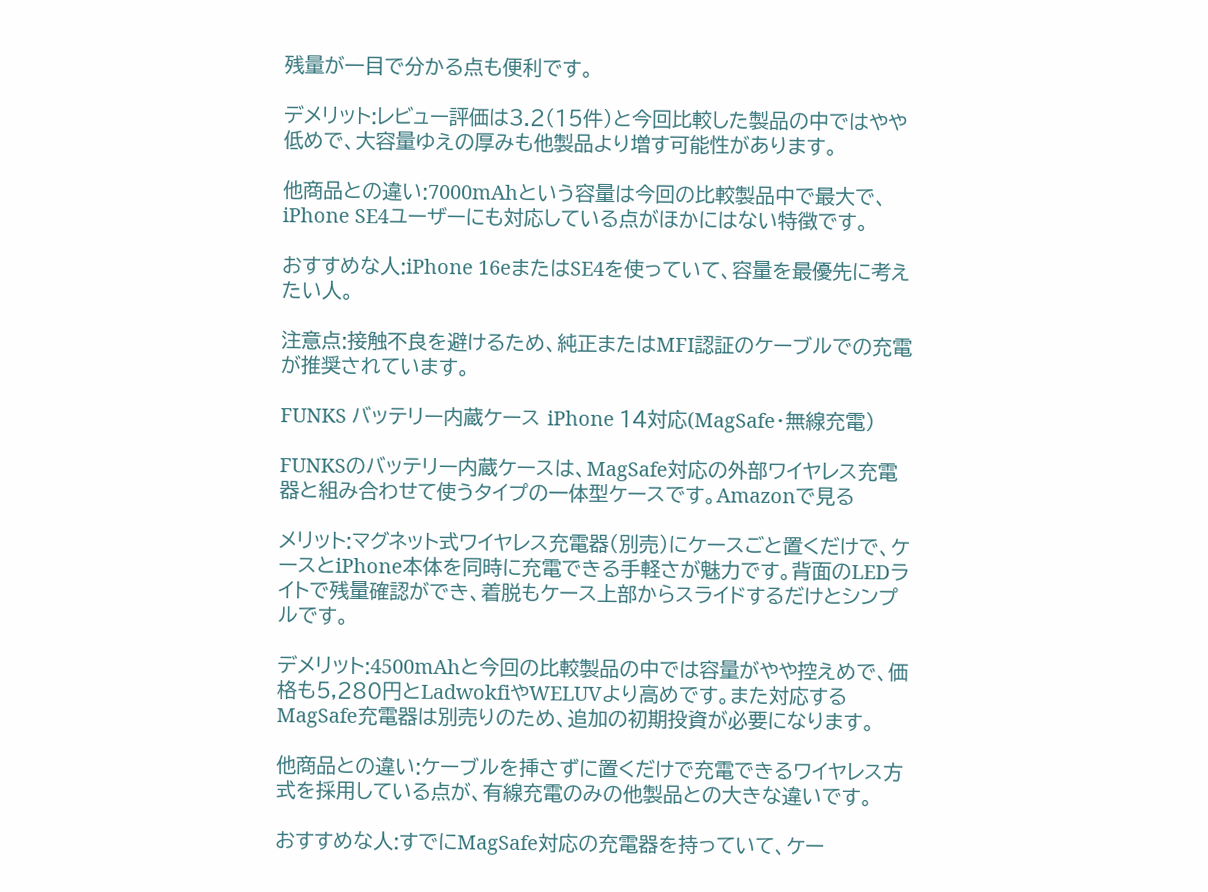残量が一目で分かる点も便利です。

デメリット:レビュー評価は3.2(15件)と今回比較した製品の中ではやや低めで、大容量ゆえの厚みも他製品より増す可能性があります。

他商品との違い:7000mAhという容量は今回の比較製品中で最大で、iPhone SE4ユーザーにも対応している点がほかにはない特徴です。

おすすめな人:iPhone 16eまたはSE4を使っていて、容量を最優先に考えたい人。

注意点:接触不良を避けるため、純正またはMFI認証のケーブルでの充電が推奨されています。

FUNKS バッテリー内蔵ケース iPhone 14対応(MagSafe・無線充電)

FUNKSのバッテリー内蔵ケースは、MagSafe対応の外部ワイヤレス充電器と組み合わせて使うタイプの一体型ケースです。Amazonで見る

メリット:マグネット式ワイヤレス充電器(別売)にケースごと置くだけで、ケースとiPhone本体を同時に充電できる手軽さが魅力です。背面のLEDライトで残量確認ができ、着脱もケース上部からスライドするだけとシンプルです。

デメリット:4500mAhと今回の比較製品の中では容量がやや控えめで、価格も5,280円とLadwokfiやWELUVより高めです。また対応するMagSafe充電器は別売りのため、追加の初期投資が必要になります。

他商品との違い:ケーブルを挿さずに置くだけで充電できるワイヤレス方式を採用している点が、有線充電のみの他製品との大きな違いです。

おすすめな人:すでにMagSafe対応の充電器を持っていて、ケー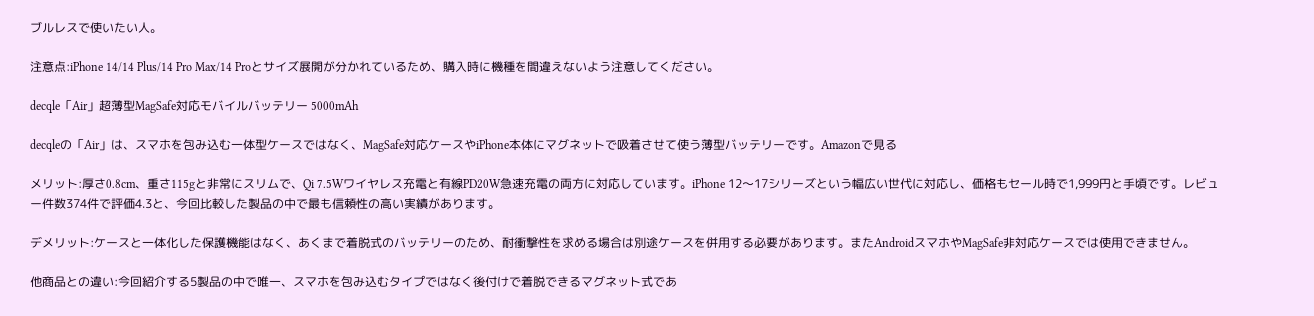ブルレスで使いたい人。

注意点:iPhone 14/14 Plus/14 Pro Max/14 Proとサイズ展開が分かれているため、購入時に機種を間違えないよう注意してください。

decqle「Air」超薄型MagSafe対応モバイルバッテリー 5000mAh

decqleの「Air」は、スマホを包み込む一体型ケースではなく、MagSafe対応ケースやiPhone本体にマグネットで吸着させて使う薄型バッテリーです。Amazonで見る

メリット:厚さ0.8cm、重さ115gと非常にスリムで、Qi 7.5Wワイヤレス充電と有線PD20W急速充電の両方に対応しています。iPhone 12〜17シリーズという幅広い世代に対応し、価格もセール時で1,999円と手頃です。レビュー件数374件で評価4.3と、今回比較した製品の中で最も信頼性の高い実績があります。

デメリット:ケースと一体化した保護機能はなく、あくまで着脱式のバッテリーのため、耐衝撃性を求める場合は別途ケースを併用する必要があります。またAndroidスマホやMagSafe非対応ケースでは使用できません。

他商品との違い:今回紹介する5製品の中で唯一、スマホを包み込むタイプではなく後付けで着脱できるマグネット式であ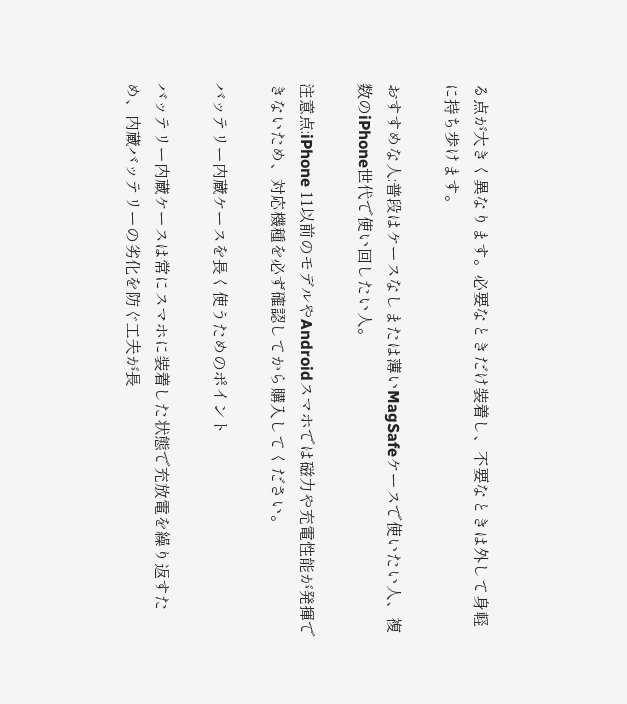る点が大きく異なります。必要なときだけ装着し、不要なときは外して身軽に持ち歩けます。

おすすめな人:普段はケースなしまたは薄いMagSafeケースで使いたい人、複数のiPhone世代で使い回したい人。

注意点:iPhone 11以前のモデルやAndroidスマホでは磁力や充電性能が発揮できないため、対応機種を必ず確認してから購入してください。

バッテリー内蔵ケースを長く使うためのポイント

バッテリー内蔵ケースは常にスマホに装着した状態で充放電を繰り返すため、内蔵バッテリーの劣化を防ぐ工夫が長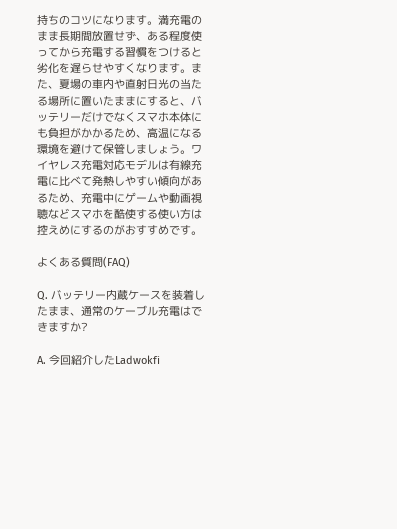持ちのコツになります。満充電のまま長期間放置せず、ある程度使ってから充電する習慣をつけると劣化を遅らせやすくなります。また、夏場の車内や直射日光の当たる場所に置いたままにすると、バッテリーだけでなくスマホ本体にも負担がかかるため、高温になる環境を避けて保管しましょう。ワイヤレス充電対応モデルは有線充電に比べて発熱しやすい傾向があるため、充電中にゲームや動画視聴などスマホを酷使する使い方は控えめにするのがおすすめです。

よくある質問(FAQ)

Q. バッテリー内蔵ケースを装着したまま、通常のケーブル充電はできますか?

A. 今回紹介したLadwokfi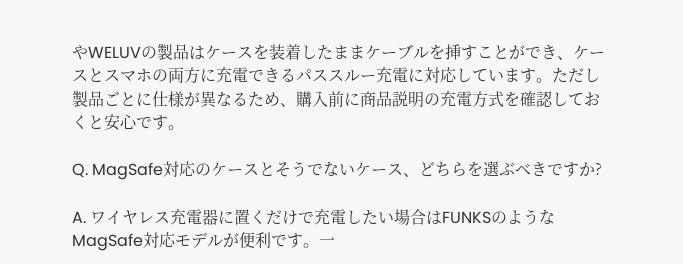やWELUVの製品はケースを装着したままケーブルを挿すことができ、ケースとスマホの両方に充電できるパススルー充電に対応しています。ただし製品ごとに仕様が異なるため、購入前に商品説明の充電方式を確認しておくと安心です。

Q. MagSafe対応のケースとそうでないケース、どちらを選ぶべきですか?

A. ワイヤレス充電器に置くだけで充電したい場合はFUNKSのようなMagSafe対応モデルが便利です。一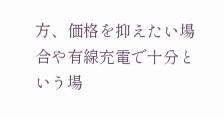方、価格を抑えたい場合や有線充電で十分という場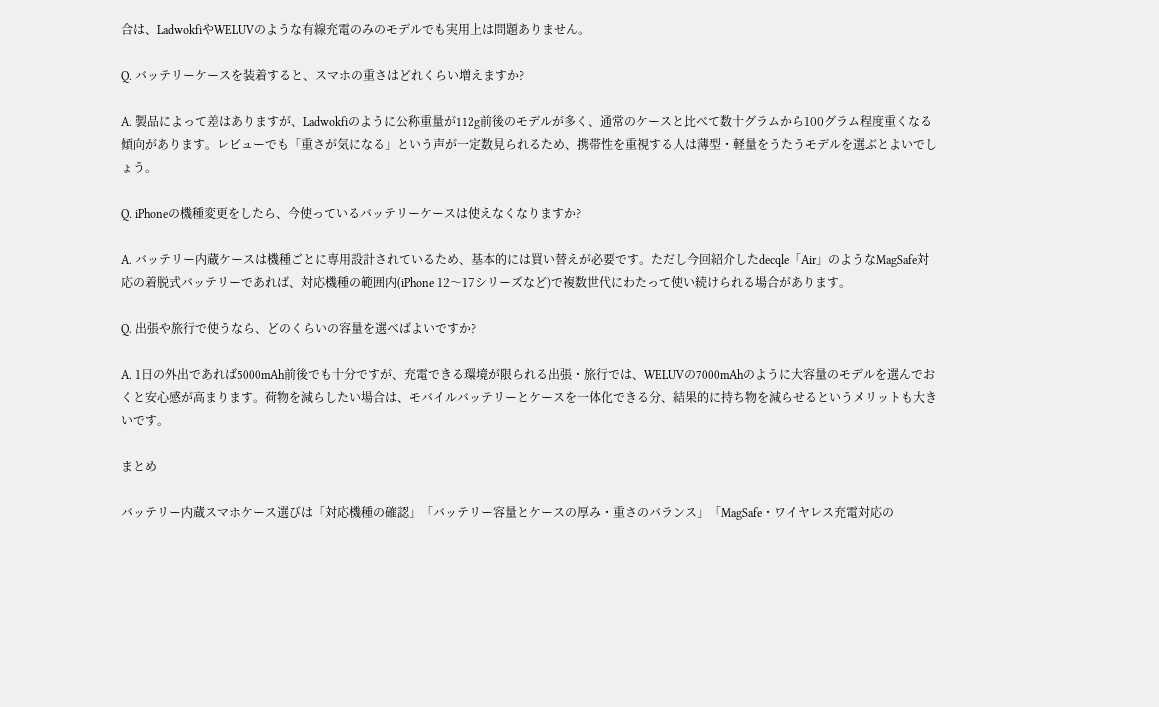合は、LadwokfiやWELUVのような有線充電のみのモデルでも実用上は問題ありません。

Q. バッテリーケースを装着すると、スマホの重さはどれくらい増えますか?

A. 製品によって差はありますが、Ladwokfiのように公称重量が112g前後のモデルが多く、通常のケースと比べて数十グラムから100グラム程度重くなる傾向があります。レビューでも「重さが気になる」という声が一定数見られるため、携帯性を重視する人は薄型・軽量をうたうモデルを選ぶとよいでしょう。

Q. iPhoneの機種変更をしたら、今使っているバッテリーケースは使えなくなりますか?

A. バッテリー内蔵ケースは機種ごとに専用設計されているため、基本的には買い替えが必要です。ただし今回紹介したdecqle「Air」のようなMagSafe対応の着脱式バッテリーであれば、対応機種の範囲内(iPhone 12〜17シリーズなど)で複数世代にわたって使い続けられる場合があります。

Q. 出張や旅行で使うなら、どのくらいの容量を選べばよいですか?

A. 1日の外出であれば5000mAh前後でも十分ですが、充電できる環境が限られる出張・旅行では、WELUVの7000mAhのように大容量のモデルを選んでおくと安心感が高まります。荷物を減らしたい場合は、モバイルバッテリーとケースを一体化できる分、結果的に持ち物を減らせるというメリットも大きいです。

まとめ

バッテリー内蔵スマホケース選びは「対応機種の確認」「バッテリー容量とケースの厚み・重さのバランス」「MagSafe・ワイヤレス充電対応の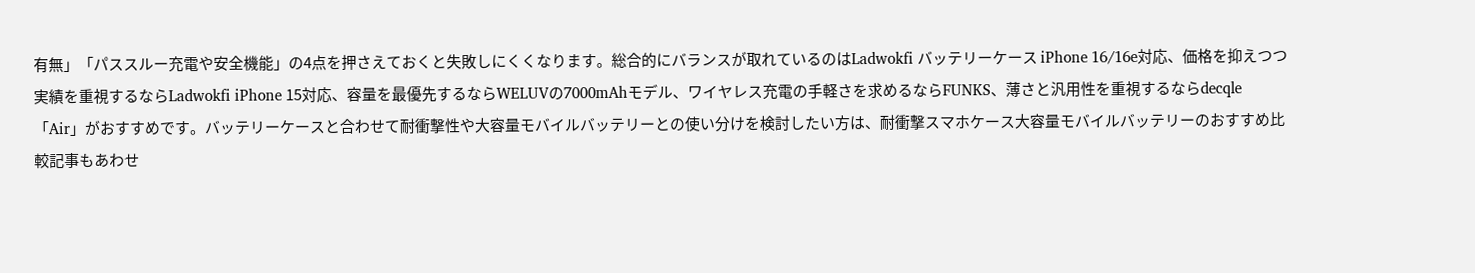有無」「パススルー充電や安全機能」の4点を押さえておくと失敗しにくくなります。総合的にバランスが取れているのはLadwokfi バッテリーケース iPhone 16/16e対応、価格を抑えつつ実績を重視するならLadwokfi iPhone 15対応、容量を最優先するならWELUVの7000mAhモデル、ワイヤレス充電の手軽さを求めるならFUNKS、薄さと汎用性を重視するならdecqle「Air」がおすすめです。バッテリーケースと合わせて耐衝撃性や大容量モバイルバッテリーとの使い分けを検討したい方は、耐衝撃スマホケース大容量モバイルバッテリーのおすすめ比較記事もあわせ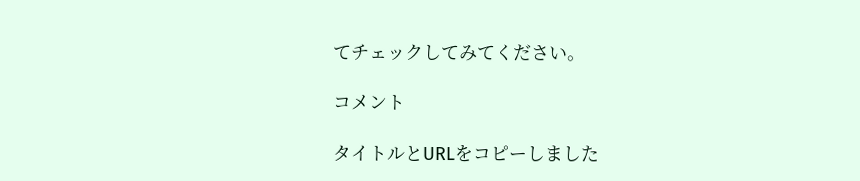てチェックしてみてください。

コメント

タイトルとURLをコピーしました